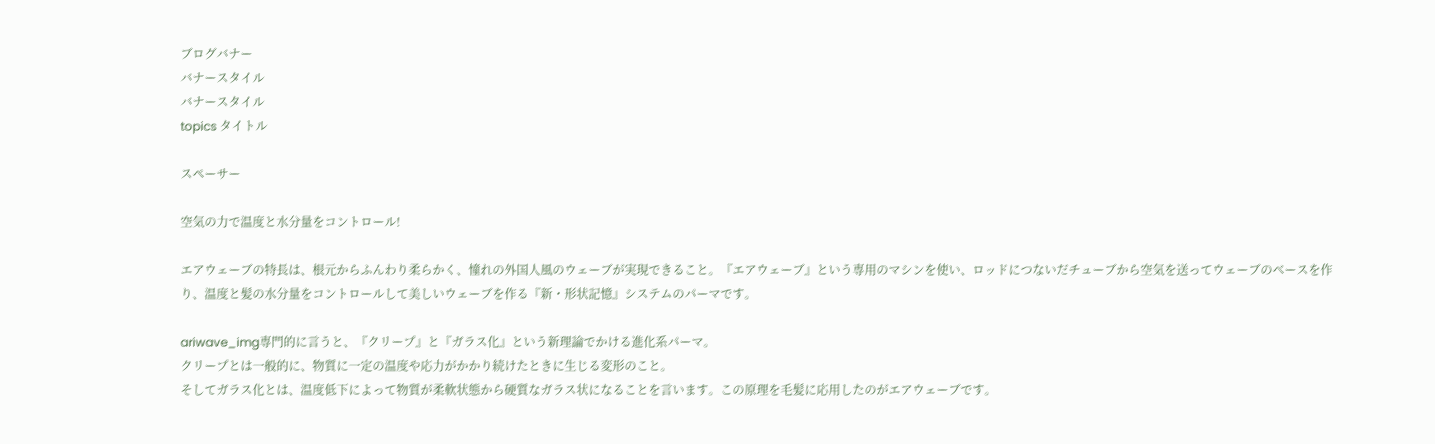ブログバナー
バナースタイル
バナースタイル
topics タイトル

スペーサー

空気の力で温度と水分量をコントロール!

エアウェーブの特長は、根元からふんわり柔らかく、憧れの外国人風のウェーブが実現できること。『エアウェーブ』という専用のマシンを使い、ロッドにつないだチューブから空気を送ってウェーブのベースを作り、温度と髪の水分量をコントロールして美しいウェーブを作る『新・形状記憶』システムのパーマです。

ariwave_img専門的に言うと、『クリープ』と『ガラス化』という新理論でかける進化系パーマ。
クリープとは一般的に、物質に一定の温度や応力がかかり続けたときに生じる変形のこと。
そしてガラス化とは、温度低下によって物質が柔軟状態から硬質なガラス状になることを言います。この原理を毛髪に応用したのがエアウェーブです。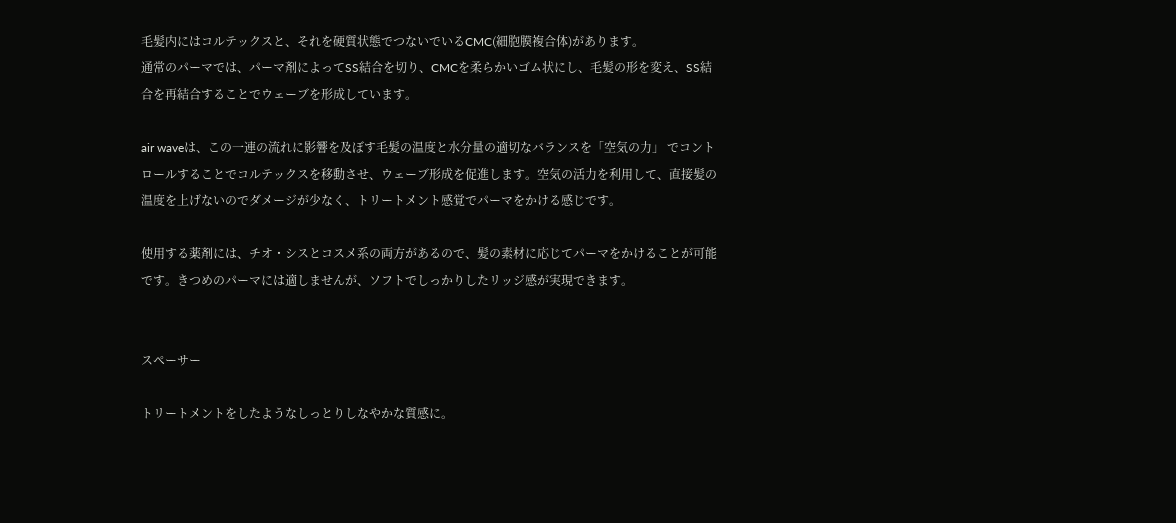毛髪内にはコルテックスと、それを硬質状態でつないでいるCMC(細胞膜複合体)があります。
通常のパーマでは、パーマ剤によってSS結合を切り、CMCを柔らかいゴム状にし、毛髪の形を変え、SS結合を再結合することでウェーブを形成しています。

air waveは、この一連の流れに影響を及ぼす毛髪の温度と水分量の適切なバランスを「空気の力」 でコントロールすることでコルテックスを移動させ、ウェーブ形成を促進します。空気の活力を利用して、直接髪の温度を上げないのでダメージが少なく、トリートメント感覚でパーマをかける感じです。

使用する薬剤には、チオ・シスとコスメ系の両方があるので、髪の素材に応じてパーマをかけることが可能です。きつめのパーマには適しませんが、ソフトでしっかりしたリッジ感が実現できます。


スペーサー

トリートメントをしたようなしっとりしなやかな質感に。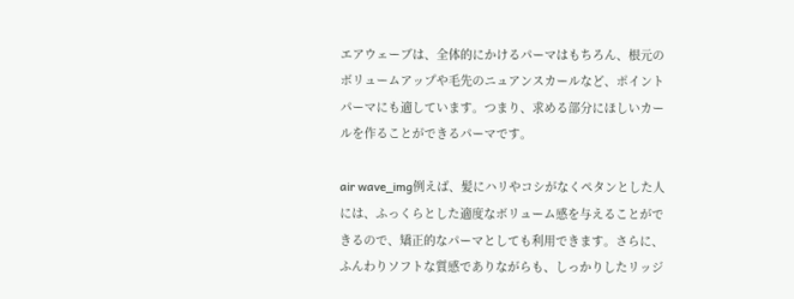エアウェーブは、全体的にかけるパーマはもちろん、根元のボリュームアップや毛先のニュアンスカールなど、ポイントパーマにも適しています。つまり、求める部分にほしいカールを作ることができるパーマです。

air wave_img例えば、髪にハリやコシがなくペタンとした人には、ふっくらとした適度なボリューム感を与えることができるので、矯正的なパーマとしても利用できます。さらに、ふんわりソフトな質感でありながらも、しっかりしたリッジ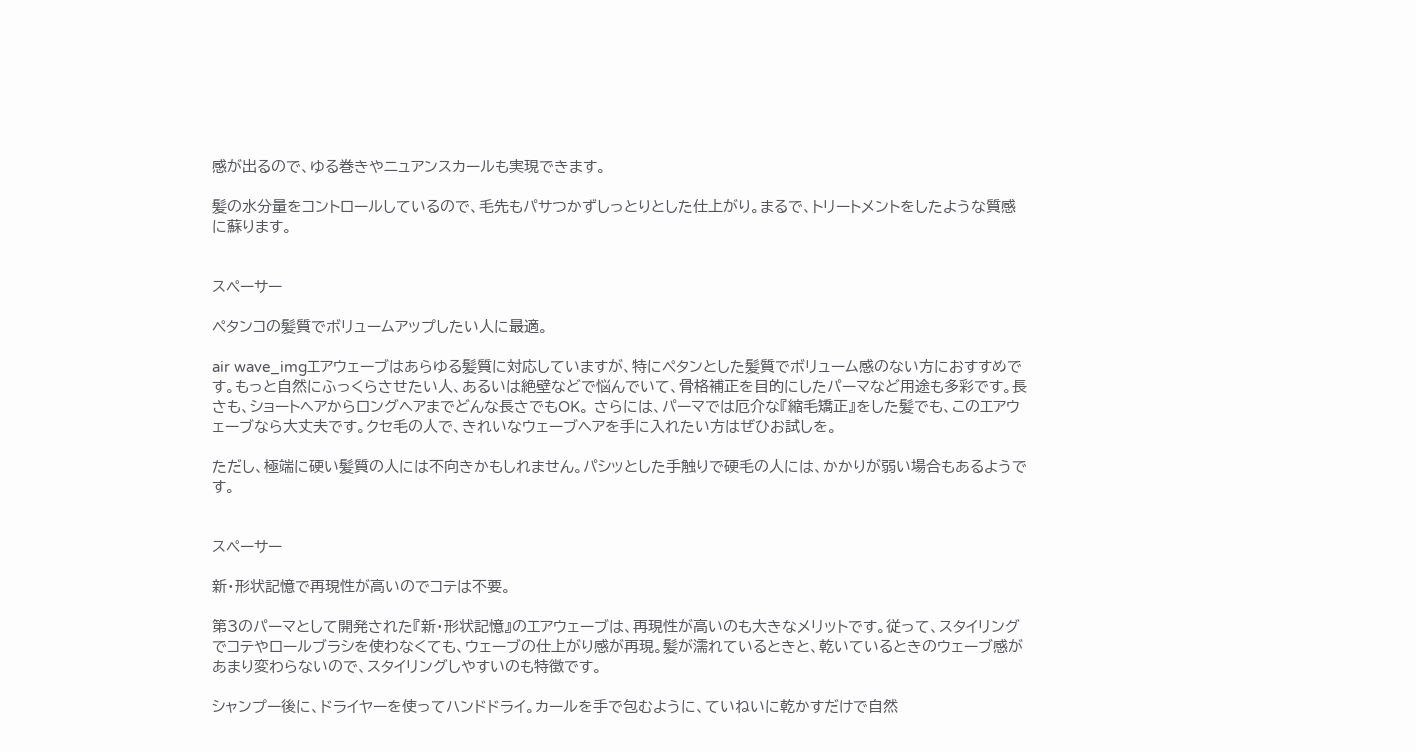感が出るので、ゆる巻きやニュアンスカールも実現できます。

髪の水分量をコントロールしているので、毛先もパサつかずしっとりとした仕上がり。まるで、トリートメントをしたような質感に蘇ります。


スペーサー

ペタンコの髪質でボリュームアップしたい人に最適。

air wave_imgエアウェーブはあらゆる髪質に対応していますが、特にペタンとした髪質でボリューム感のない方におすすめです。もっと自然にふっくらさせたい人、あるいは絶壁などで悩んでいて、骨格補正を目的にしたパーマなど用途も多彩です。長さも、ショートヘアからロングヘアまでどんな長さでもOK。 さらには、パーマでは厄介な『縮毛矯正』をした髪でも、このエアウェーブなら大丈夫です。クセ毛の人で、きれいなウェーブヘアを手に入れたい方はぜひお試しを。

ただし、極端に硬い髪質の人には不向きかもしれません。パシッとした手触りで硬毛の人には、かかりが弱い場合もあるようです。


スペーサー

新・形状記憶で再現性が高いのでコテは不要。

第3のパーマとして開発された『新・形状記憶』のエアウェーブは、再現性が高いのも大きなメリットです。従って、スタイリングでコテやロールブラシを使わなくても、ウェーブの仕上がり感が再現。髪が濡れているときと、乾いているときのウェーブ感があまり変わらないので、スタイリングしやすいのも特徴です。

シャンプー後に、ドライヤーを使ってハンドドライ。カールを手で包むように、ていねいに乾かすだけで自然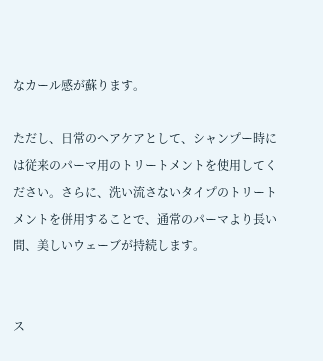なカール感が蘇ります。

ただし、日常のヘアケアとして、シャンプー時には従来のパーマ用のトリートメントを使用してください。さらに、洗い流さないタイプのトリートメントを併用することで、通常のパーマより長い間、美しいウェーブが持続します。


ス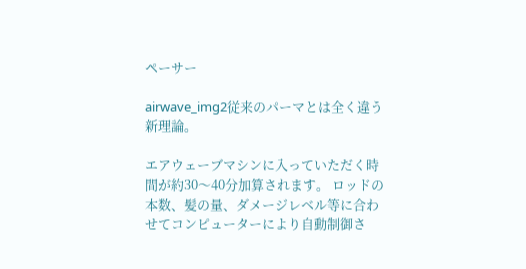ペーサー

airwave_img2従来のパーマとは全く違う新理論。

エアウェーブマシンに入っていただく時間が約30〜40分加算されます。 ロッドの本数、髪の量、ダメージレベル等に合わせてコンピューターにより自動制御さ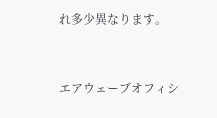れ多少異なります。


エアウェーブオフィシ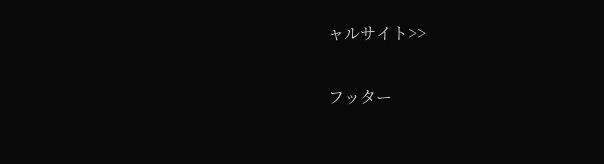ャルサイト>>

フッター